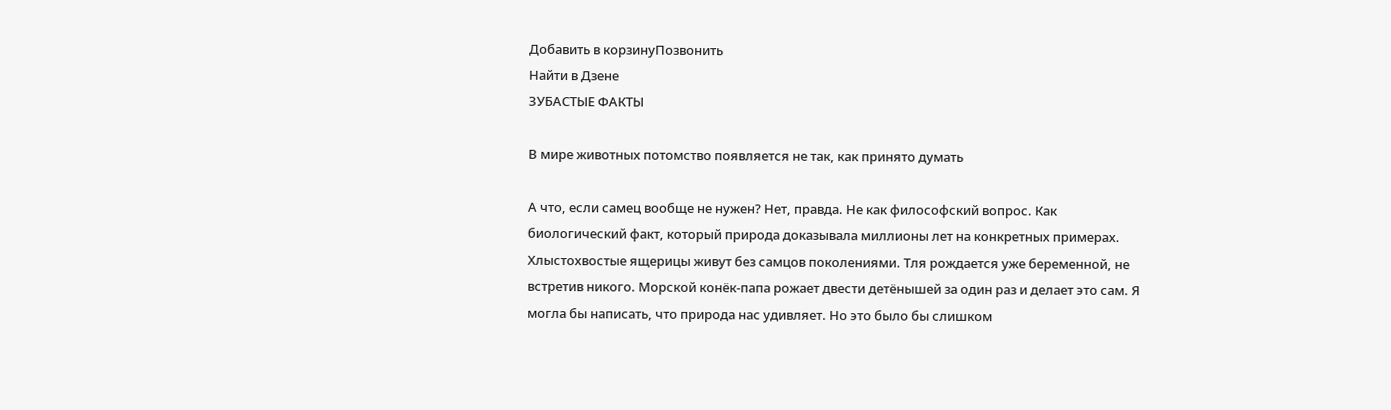Добавить в корзинуПозвонить
Найти в Дзене
ЗУБАСТЫЕ ФАКТЫ

В мире животных потомство появляется не так, как принято думать

А что, если самец вообще не нужен? Нет, правда. Не как философский вопрос. Как биологический факт, который природа доказывала миллионы лет на конкретных примерах. Хлыстохвостые ящерицы живут без самцов поколениями. Тля рождается уже беременной, не встретив никого. Морской конёк-папа рожает двести детёнышей за один раз и делает это сам. Я могла бы написать, что природа нас удивляет. Но это было бы слишком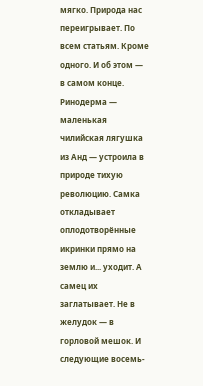мягко. Природа нас переигрывает. По всем статьям. Кроме одного. И об этом — в самом конце. Ринодерма — маленькая чилийская лягушка из Анд — устроила в природе тихую революцию. Самка откладывает оплодотворённые икринки прямо на землю и... уходит. А самец их заглатывает. Не в желудок — в горловой мешок. И следующие восемь-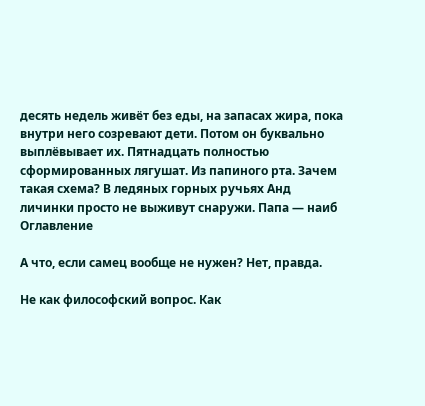десять недель живёт без еды, на запасах жира, пока внутри него созревают дети. Потом он буквально выплёвывает их. Пятнадцать полностью сформированных лягушат. Из папиного рта. Зачем такая схема? В ледяных горных ручьях Анд личинки просто не выживут снаружи. Папа — наиб
Оглавление

А что, если самец вообще не нужен? Нет, правда.

Не как философский вопрос. Как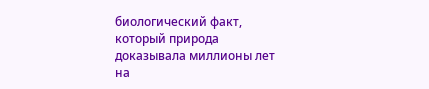биологический факт, который природа доказывала миллионы лет на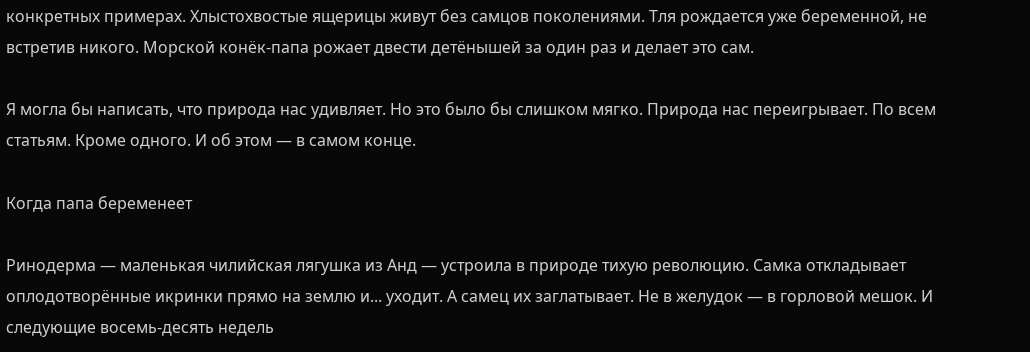конкретных примерах. Хлыстохвостые ящерицы живут без самцов поколениями. Тля рождается уже беременной, не встретив никого. Морской конёк-папа рожает двести детёнышей за один раз и делает это сам.

Я могла бы написать, что природа нас удивляет. Но это было бы слишком мягко. Природа нас переигрывает. По всем статьям. Кроме одного. И об этом — в самом конце.

Когда папа беременеет

Ринодерма — маленькая чилийская лягушка из Анд — устроила в природе тихую революцию. Самка откладывает оплодотворённые икринки прямо на землю и... уходит. А самец их заглатывает. Не в желудок — в горловой мешок. И следующие восемь-десять недель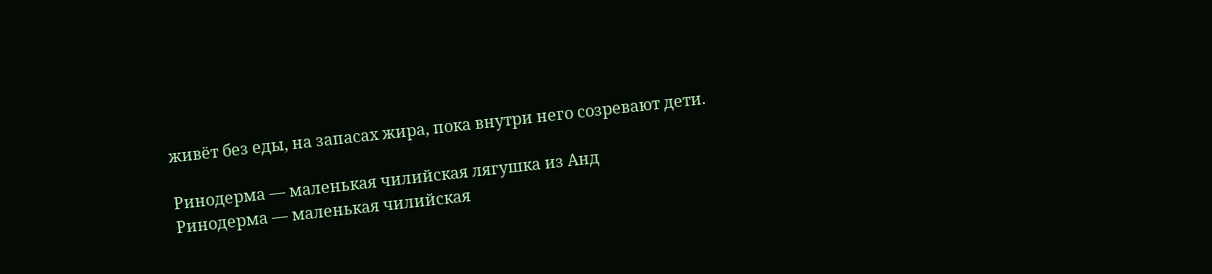живёт без еды, на запасах жира, пока внутри него созревают дети.

Ринодерма — маленькая чилийская лягушка из Анд
Ринодерма — маленькая чилийская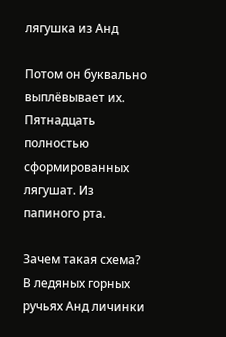лягушка из Анд

Потом он буквально выплёвывает их. Пятнадцать полностью сформированных лягушат. Из папиного рта.

Зачем такая схема? В ледяных горных ручьях Анд личинки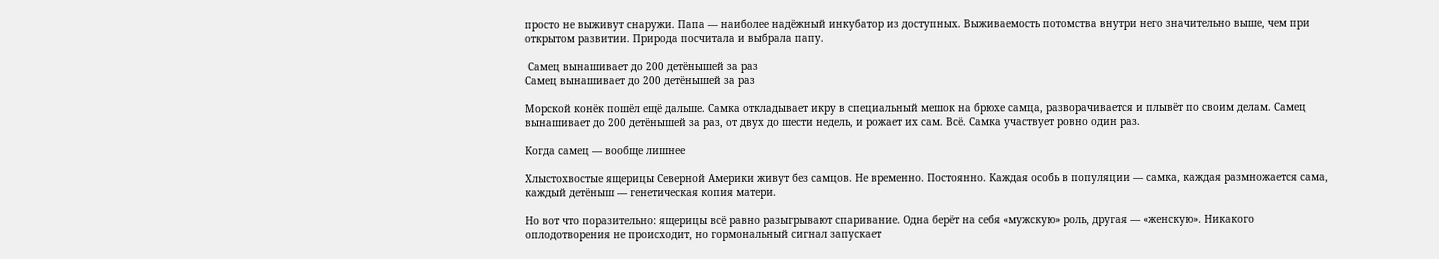просто не выживут снаружи. Папа — наиболее надёжный инкубатор из доступных. Выживаемость потомства внутри него значительно выше, чем при открытом развитии. Природа посчитала и выбрала папу.

 Самец вынашивает до 200 детёнышей за раз
Самец вынашивает до 200 детёнышей за раз

Морской конёк пошёл ещё дальше. Самка откладывает икру в специальный мешок на брюхе самца, разворачивается и плывёт по своим делам. Самец вынашивает до 200 детёнышей за раз, от двух до шести недель, и рожает их сам. Всё. Самка участвует ровно один раз.

Когда самец — вообще лишнее

Хлыстохвостые ящерицы Северной Америки живут без самцов. Не временно. Постоянно. Каждая особь в популяции — самка, каждая размножается сама, каждый детёныш — генетическая копия матери.

Но вот что поразительно: ящерицы всё равно разыгрывают спаривание. Одна берёт на себя «мужскую» роль, другая — «женскую». Никакого оплодотворения не происходит, но гормональный сигнал запускает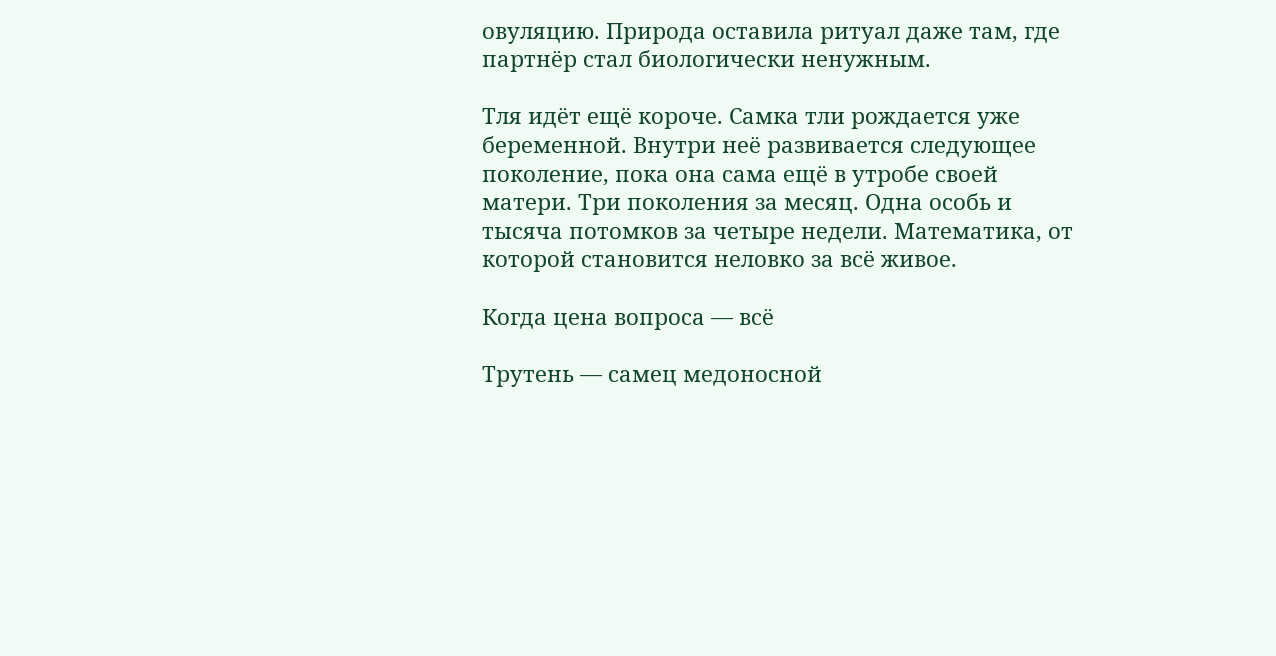овуляцию. Природа оставила ритуал даже там, где партнёр стал биологически ненужным.

Тля идёт ещё короче. Самка тли рождается уже беременной. Внутри неё развивается следующее поколение, пока она сама ещё в утробе своей матери. Три поколения за месяц. Одна особь и тысяча потомков за четыре недели. Математика, от которой становится неловко за всё живое.

Когда цена вопроса — всё

Трутень — самец медоносной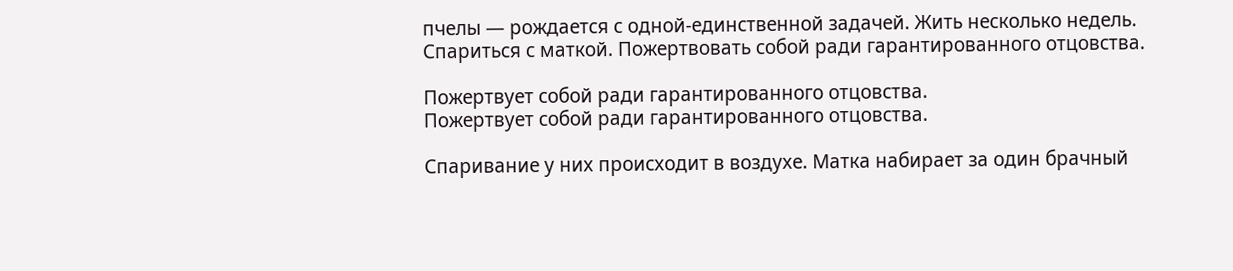пчелы — рождается с одной-единственной задачей. Жить несколько недель. Спариться с маткой. Пожертвовать собой ради гарантированного отцовства.

Пожертвует собой ради гарантированного отцовства.
Пожертвует собой ради гарантированного отцовства.

Спаривание у них происходит в воздухе. Матка набирает за один брачный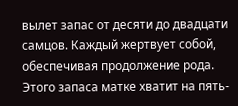вылет запас от десяти до двадцати самцов. Каждый жертвует собой, обеспечивая продолжение рода. Этого запаса матке хватит на пять-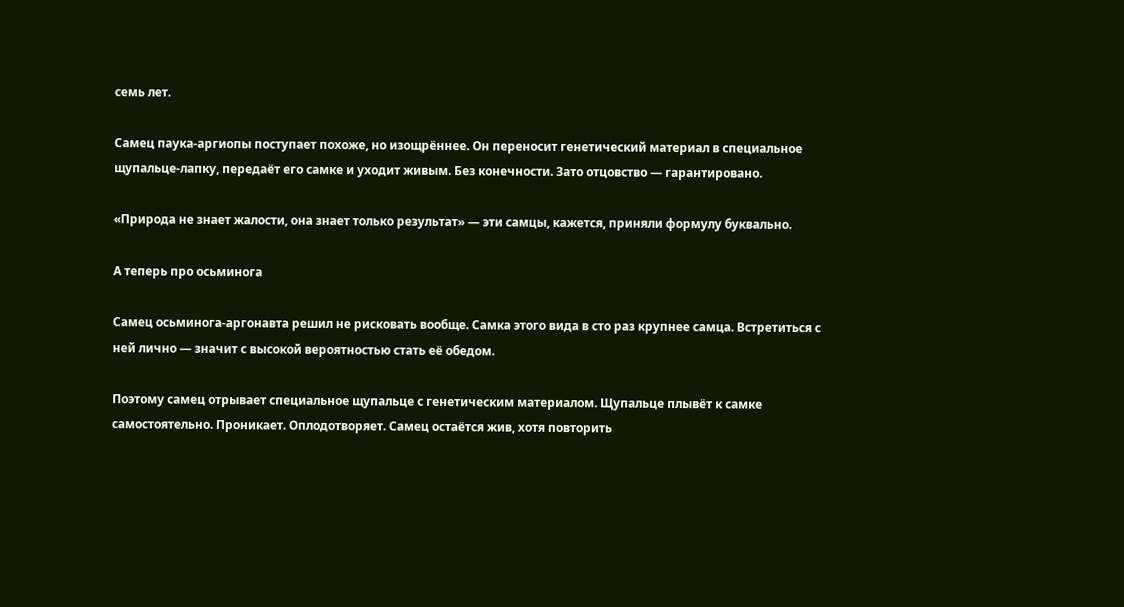семь лет.

Самец паука-аргиопы поступает похоже, но изощрённее. Он переносит генетический материал в специальное щупальце-лапку, передаёт его самке и уходит живым. Без конечности. Зато отцовство — гарантировано.

«Природа не знает жалости, она знает только результат» — эти самцы, кажется, приняли формулу буквально.

А теперь про осьминога

Самец осьминога-аргонавта решил не рисковать вообще. Самка этого вида в сто раз крупнее самца. Встретиться с ней лично — значит с высокой вероятностью стать её обедом.

Поэтому самец отрывает специальное щупальце с генетическим материалом. Щупальце плывёт к самке самостоятельно. Проникает. Оплодотворяет. Самец остаётся жив, хотя повторить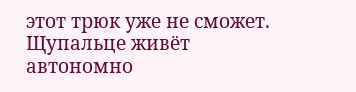этот трюк уже не сможет. Щупальце живёт автономно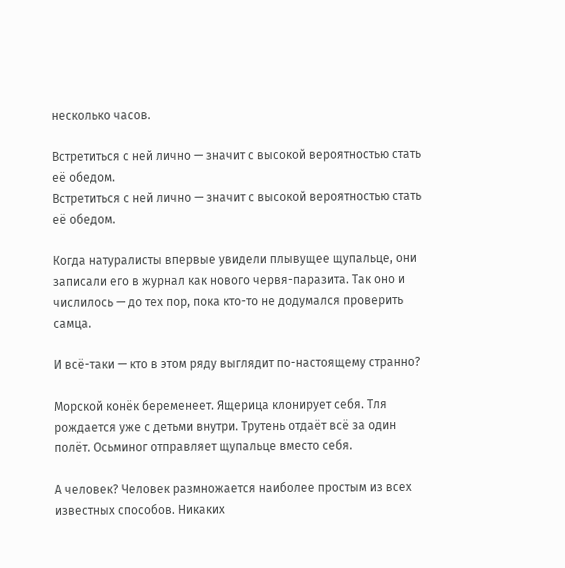несколько часов.

Встретиться с ней лично — значит с высокой вероятностью стать её обедом.
Встретиться с ней лично — значит с высокой вероятностью стать её обедом.

Когда натуралисты впервые увидели плывущее щупальце, они записали его в журнал как нового червя-паразита. Так оно и числилось — до тех пор, пока кто-то не додумался проверить самца.

И всё-таки — кто в этом ряду выглядит по-настоящему странно?

Морской конёк беременеет. Ящерица клонирует себя. Тля рождается уже с детьми внутри. Трутень отдаёт всё за один полёт. Осьминог отправляет щупальце вместо себя.

А человек? Человек размножается наиболее простым из всех известных способов. Никаких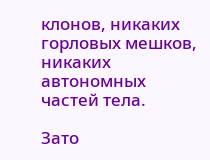клонов, никаких горловых мешков, никаких автономных частей тела.

Зато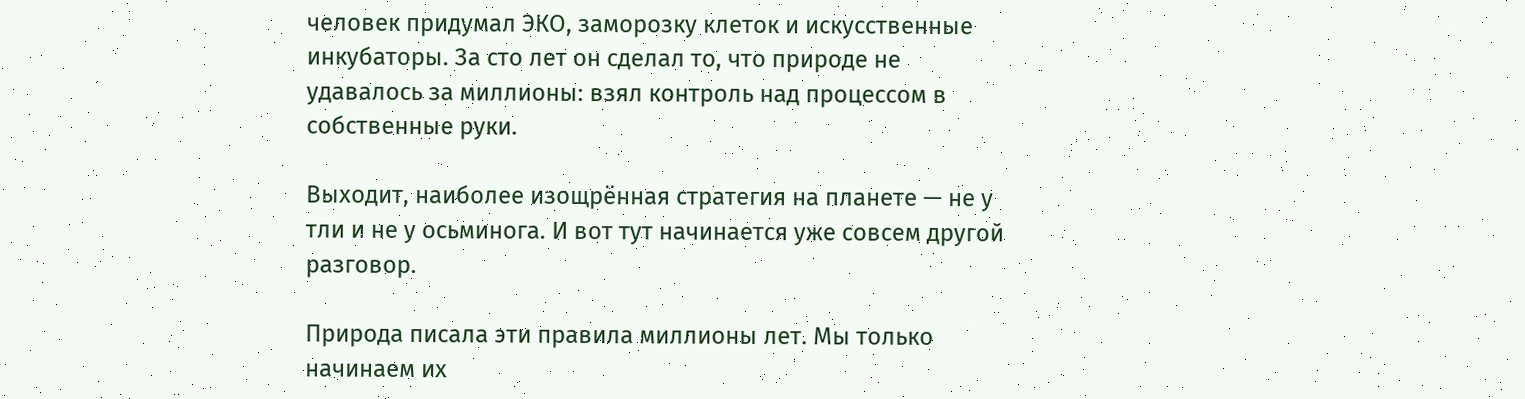человек придумал ЭКО, заморозку клеток и искусственные инкубаторы. За сто лет он сделал то, что природе не удавалось за миллионы: взял контроль над процессом в собственные руки.

Выходит, наиболее изощрённая стратегия на планете — не у тли и не у осьминога. И вот тут начинается уже совсем другой разговор.

Природа писала эти правила миллионы лет. Мы только начинаем их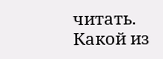читать. Какой из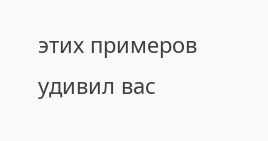этих примеров удивил вас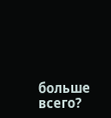больше всего?